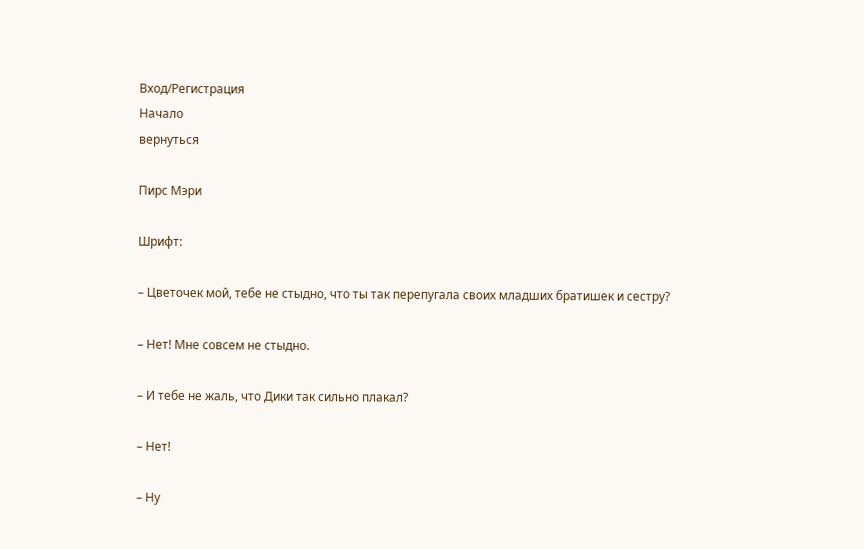Вход/Регистрация
Начало
вернуться

Пирс Мэри

Шрифт:

– Цветочек мой, тебе не стыдно, что ты так перепугала своих младших братишек и сестру?

– Нет! Мне совсем не стыдно.

– И тебе не жаль, что Дики так сильно плакал?

– Нет!

– Ну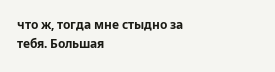что ж, тогда мне стыдно за тебя. Большая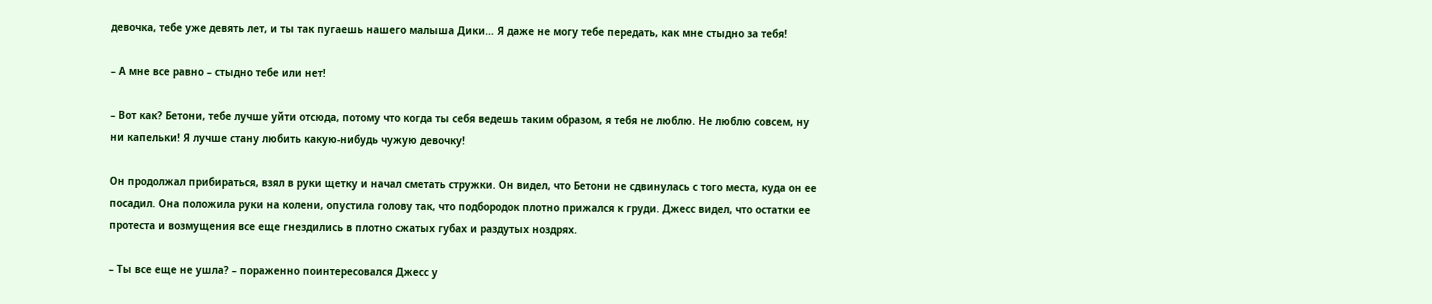девочка, тебе уже девять лет, и ты так пугаешь нашего малыша Дики… Я даже не могу тебе передать, как мне стыдно за тебя!

– А мне все равно – стыдно тебе или нет!

– Вот как? Бетони, тебе лучше уйти отсюда, потому что когда ты себя ведешь таким образом, я тебя не люблю. Не люблю совсем, ну ни капельки! Я лучше стану любить какую-нибудь чужую девочку!

Он продолжал прибираться, взял в руки щетку и начал сметать стружки. Он видел, что Бетони не сдвинулась с того места, куда он ее посадил. Она положила руки на колени, опустила голову так, что подбородок плотно прижался к груди. Джесс видел, что остатки ее протеста и возмущения все еще гнездились в плотно сжатых губах и раздутых ноздрях.

– Ты все еще не ушла? – пораженно поинтересовался Джесс у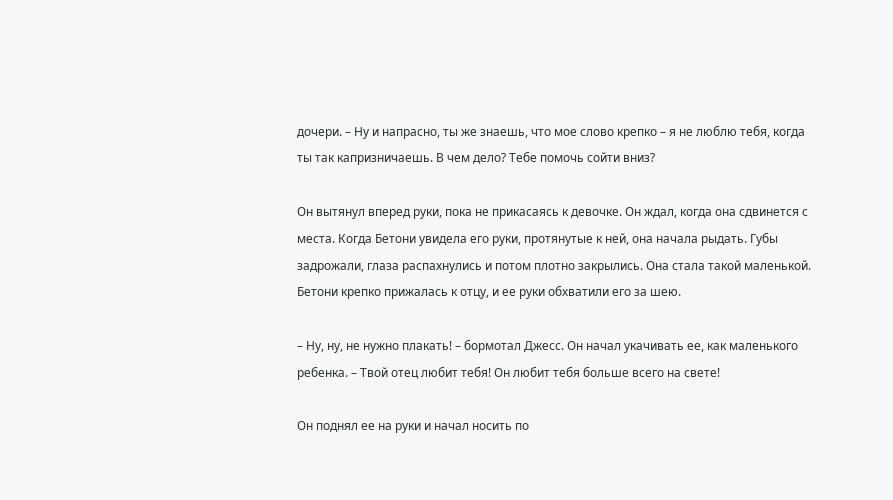дочери. – Ну и напрасно, ты же знаешь, что мое слово крепко – я не люблю тебя, когда ты так капризничаешь. В чем дело? Тебе помочь сойти вниз?

Он вытянул вперед руки, пока не прикасаясь к девочке. Он ждал, когда она сдвинется с места. Когда Бетони увидела его руки, протянутые к ней, она начала рыдать. Губы задрожали, глаза распахнулись и потом плотно закрылись. Она стала такой маленькой. Бетони крепко прижалась к отцу, и ее руки обхватили его за шею.

– Ну, ну, не нужно плакать! – бормотал Джесс. Он начал укачивать ее, как маленького ребенка. – Твой отец любит тебя! Он любит тебя больше всего на свете!

Он поднял ее на руки и начал носить по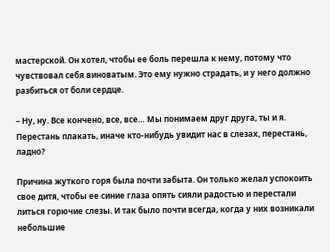мастерской. Он хотел, чтобы ее боль перешла к нему, потому что чувствовал себя виноватым. Это ему нужно страдать, и у него должно разбиться от боли сердце.

– Ну, ну. Все кончено, все, все… Мы понимаем друг друга, ты и я. Перестань плакать, иначе кто-нибудь увидит нас в слезах, перестань, ладно?

Причина жуткого горя была почти забыта. Он только желал успокоить свое дитя, чтобы ее синие глаза опять сияли радостью и перестали литься горючие слезы. И так было почти всегда, когда у них возникали небольшие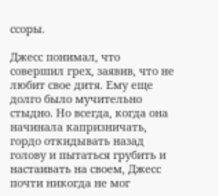ссоры.

Джесс понимал, что совершил грех, заявив, что не любит свое дитя. Ему еще долго было мучительно стыдно. Но всегда, когда она начинала капризничать, гордо откидывать назад голову и пытаться грубить и настаивать на своем, Джесс почти никогда не мог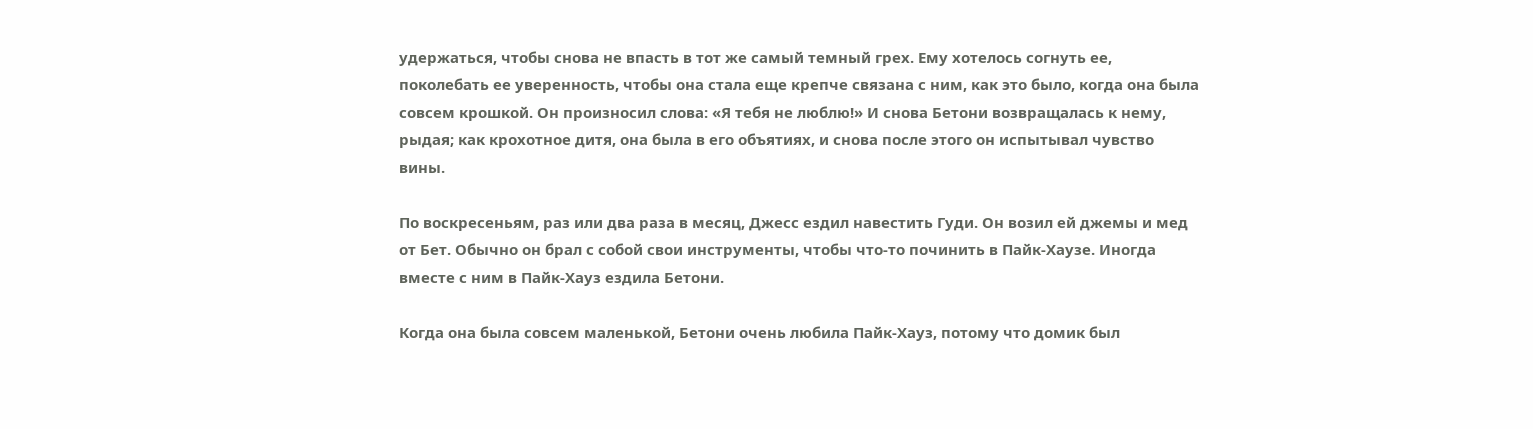удержаться, чтобы снова не впасть в тот же самый темный грех. Ему хотелось согнуть ее, поколебать ее уверенность, чтобы она стала еще крепче связана с ним, как это было, когда она была совсем крошкой. Он произносил слова: «Я тебя не люблю!» И снова Бетони возвращалась к нему, рыдая; как крохотное дитя, она была в его объятиях, и снова после этого он испытывал чувство вины.

По воскресеньям, раз или два раза в месяц, Джесс ездил навестить Гуди. Он возил ей джемы и мед от Бет. Обычно он брал с собой свои инструменты, чтобы что-то починить в Пайк-Хаузе. Иногда вместе с ним в Пайк-Хауз ездила Бетони.

Когда она была совсем маленькой, Бетони очень любила Пайк-Хауз, потому что домик был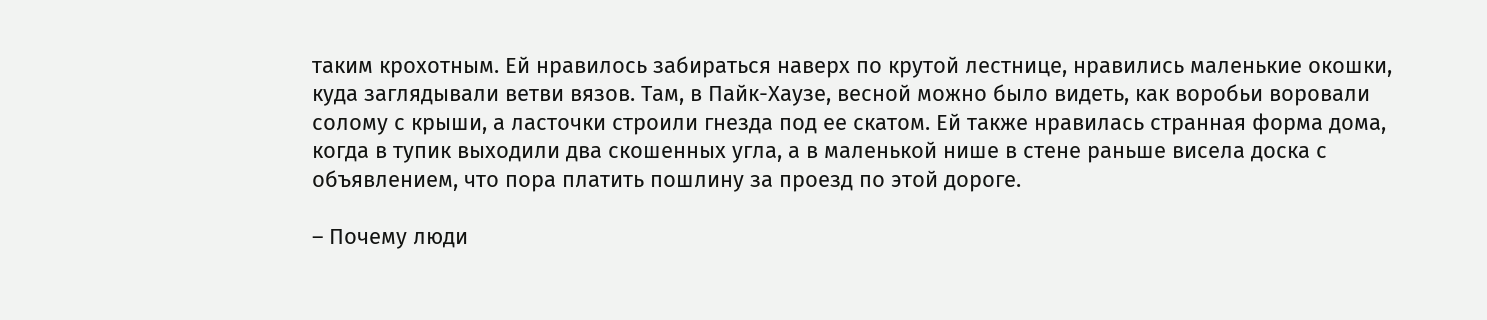таким крохотным. Ей нравилось забираться наверх по крутой лестнице, нравились маленькие окошки, куда заглядывали ветви вязов. Там, в Пайк-Хаузе, весной можно было видеть, как воробьи воровали солому с крыши, а ласточки строили гнезда под ее скатом. Ей также нравилась странная форма дома, когда в тупик выходили два скошенных угла, а в маленькой нише в стене раньше висела доска с объявлением, что пора платить пошлину за проезд по этой дороге.

– Почему люди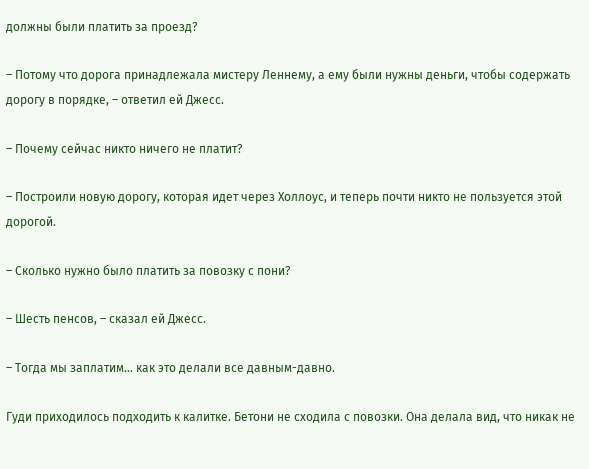должны были платить за проезд?

– Потому что дорога принадлежала мистеру Леннему, а ему были нужны деньги, чтобы содержать дорогу в порядке, – ответил ей Джесс.

– Почему сейчас никто ничего не платит?

– Построили новую дорогу, которая идет через Холлоус, и теперь почти никто не пользуется этой дорогой.

– Сколько нужно было платить за повозку с пони?

– Шесть пенсов, – сказал ей Джесс.

– Тогда мы заплатим… как это делали все давным-давно.

Гуди приходилось подходить к калитке. Бетони не сходила с повозки. Она делала вид, что никак не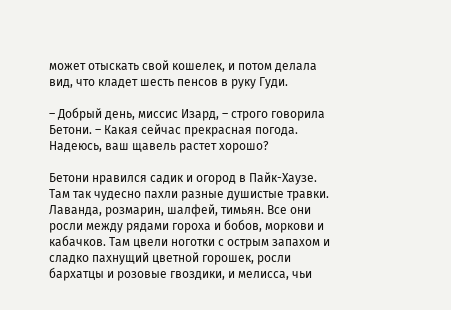может отыскать свой кошелек, и потом делала вид, что кладет шесть пенсов в руку Гуди.

– Добрый день, миссис Изард, – строго говорила Бетони. – Какая сейчас прекрасная погода. Надеюсь, ваш щавель растет хорошо?

Бетони нравился садик и огород в Пайк-Хаузе. Там так чудесно пахли разные душистые травки. Лаванда, розмарин, шалфей, тимьян. Все они росли между рядами гороха и бобов, моркови и кабачков. Там цвели ноготки с острым запахом и сладко пахнущий цветной горошек, росли бархатцы и розовые гвоздики, и мелисса, чьи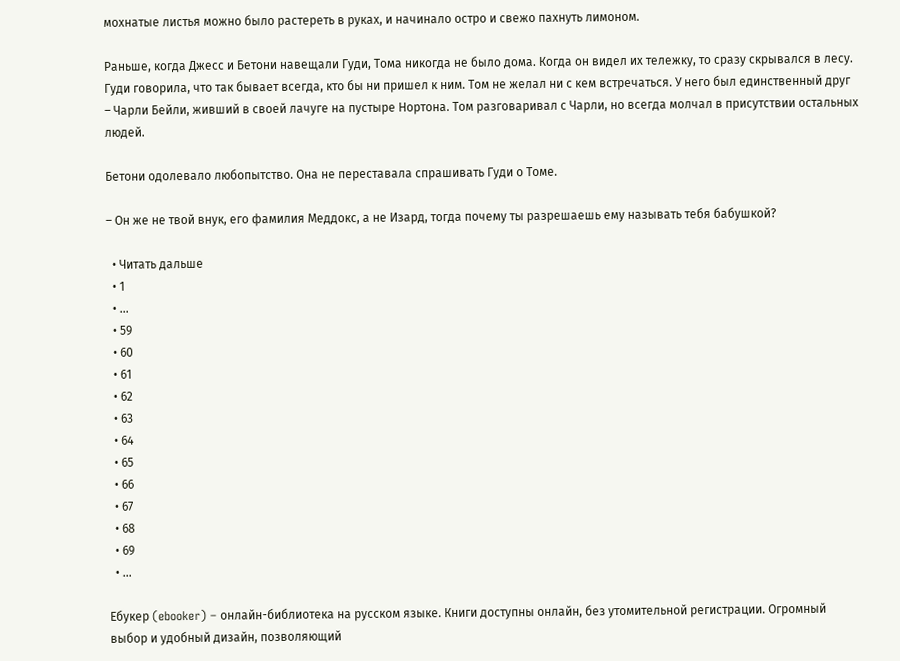мохнатые листья можно было растереть в руках, и начинало остро и свежо пахнуть лимоном.

Раньше, когда Джесс и Бетони навещали Гуди, Тома никогда не было дома. Когда он видел их тележку, то сразу скрывался в лесу. Гуди говорила, что так бывает всегда, кто бы ни пришел к ним. Том не желал ни с кем встречаться. У него был единственный друг – Чарли Бейли, живший в своей лачуге на пустыре Нортона. Том разговаривал с Чарли, но всегда молчал в присутствии остальных людей.

Бетони одолевало любопытство. Она не переставала спрашивать Гуди о Томе.

– Он же не твой внук, его фамилия Меддокс, а не Изард, тогда почему ты разрешаешь ему называть тебя бабушкой?

  • Читать дальше
  • 1
  • ...
  • 59
  • 60
  • 61
  • 62
  • 63
  • 64
  • 65
  • 66
  • 67
  • 68
  • 69
  • ...

Ебукер (ebooker) – онлайн-библиотека на русском языке. Книги доступны онлайн, без утомительной регистрации. Огромный выбор и удобный дизайн, позволяющий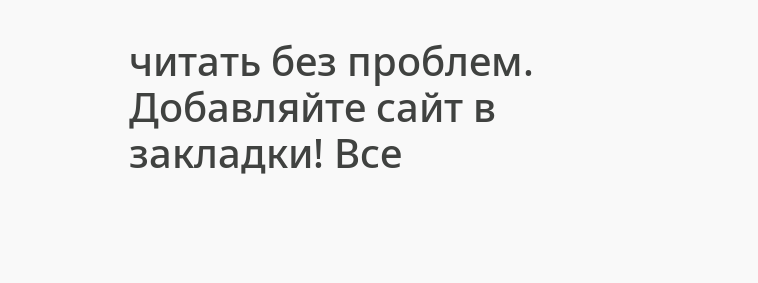читать без проблем. Добавляйте сайт в закладки! Все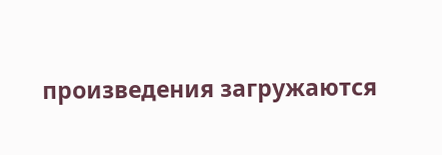произведения загружаются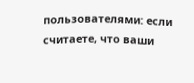пользователями: если считаете, что ваши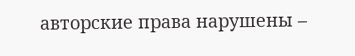авторские права нарушены –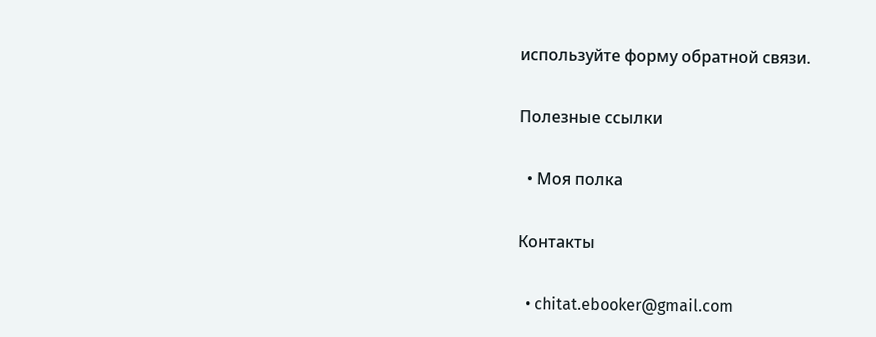используйте форму обратной связи.

Полезные ссылки

  • Моя полка

Контакты

  • chitat.ebooker@gmail.com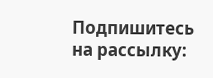Подпишитесь на рассылку: